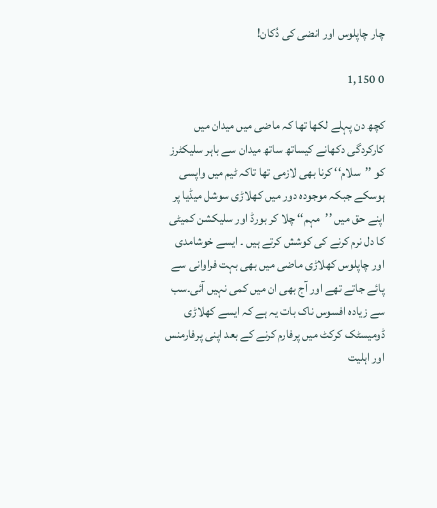چار چاپلوس اور انضی کی دُکان!

0 1,150

کچھ دن پہلے لکھا تھا کہ ماضی میں میدان میں کارکردگی دکھانے کیساتھ ساتھ میدان سے باہر سلیکٹرز کو ’’سلام‘‘ کرنا بھی لازمی تھا تاکہ ٹیم میں واپسی ہوسکے جبکہ موجودہ دور میں کھلاڑی سوشل میڈیا پر اپنے حق میں ’’مہم‘‘ چلا کر بورڈ اور سلیکشن کمیٹی کا دل نرم کرنے کی کوشش کرتے ہیں ۔ ایسے خوشامدی اور چاپلوس کھلاڑی ماضی میں بھی بہت فراوانی سے پائے جاتے تھے اور آج بھی ان میں کمی نہیں آئی۔سب سے زیادہ افسوس ناک بات یہ ہے کہ ایسے کھلاڑی ڈومیسٹک کرکٹ میں پرفارم کرنے کے بعد اپنی پرفارمنس اور اہلیت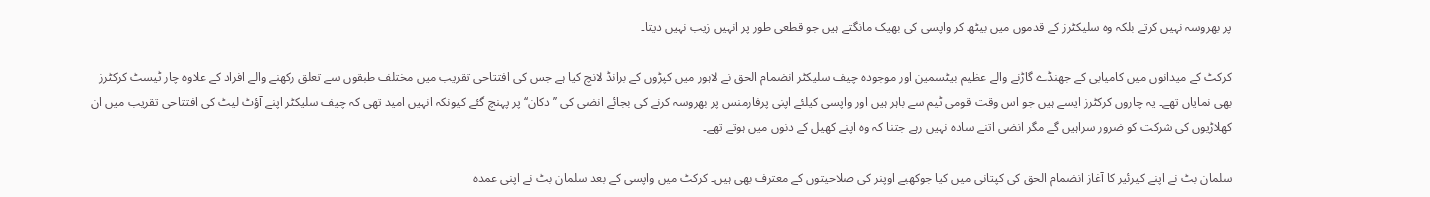پر بھروسہ نہیں کرتے بلکہ وہ سلیکٹرز کے قدموں میں بیٹھ کر واپسی کی بھیک مانگتے ہیں جو قطعی طور پر انہیں زیب نہیں دیتا۔

کرکٹ کے میدانوں میں کامیابی کے جھنڈے گاڑنے والے عظیم بیٹسمین اور موجودہ چیف سلیکٹر انضمام الحق نے لاہور میں کپڑوں کے برانڈ لانچ کیا ہے جس کی افتتاحی تقریب میں مختلف طبقوں سے تعلق رکھنے والے افراد کے علاوہ چار ٹیسٹ کرکٹرز بھی نمایاں تھے۔ یہ چاروں کرکٹرز ایسے ہیں جو اس وقت قومی ٹیم سے باہر ہیں اور واپسی کیلئے اپنی پرفارمنس پر بھروسہ کرنے کی بجائے انضی کی ’’دکان‘‘ پر پہنچ گئے کیونکہ انہیں امید تھی کہ چیف سلیکٹر اپنے آؤٹ لیٹ کی افتتاحی تقریب میں ان کھلاڑیوں کی شرکت کو ضرور سراہیں گے مگر انضی اتنے سادہ نہیں رہے جتنا کہ وہ اپنے کھیل کے دنوں میں ہوتے تھے۔

سلمان بٹ نے اپنے کیرئیر کا آغاز انضمام الحق کی کپتانی میں کیا جوکھبے اوپنر کی صلاحیتوں کے معترف بھی ہیں۔ کرکٹ میں واپسی کے بعد سلمان بٹ نے اپنی عمدہ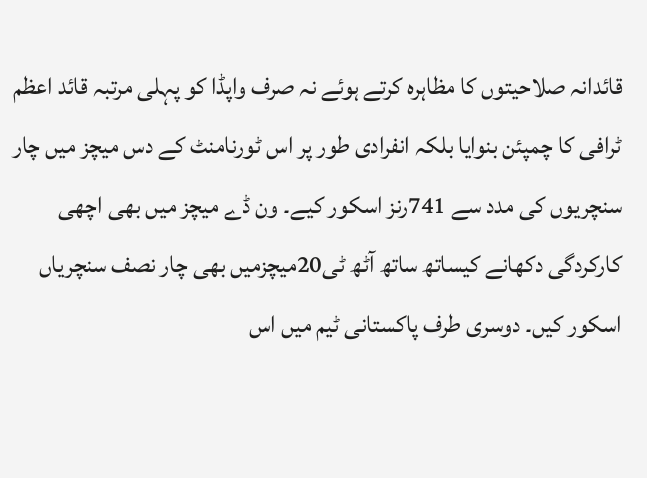قائدانہ صلاحیتوں کا مظاہرہ کرتے ہوئے نہ صرف واپڈا کو پہلی مرتبہ قائد اعظم ٹرافی کا چمپئن بنوایا بلکہ انفرادی طور پر اس ٹورنامنٹ کے دس میچز میں چار سنچریوں کی مدد سے 741رنز اسکور کیے۔ ون ڈے میچز میں بھی اچھی کارکردگی دکھانے کیساتھ ساتھ آٹھ ٹی20میچزمیں بھی چار نصف سنچریاں اسکور کیں۔ دوسری طرف پاکستانی ٹیم میں اس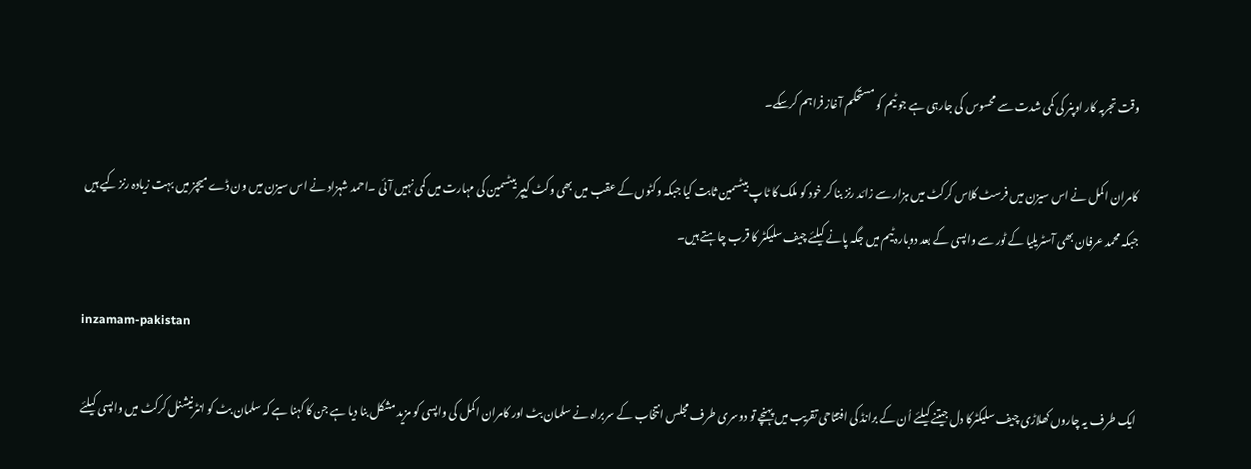وقت تجربہ کار اوپنر کی کمی شدت سے محسوس کی جارہی ہے جو ٹیم کو مستحکم آغاز فراہم کرسکے۔

کامران اکمل نے اس سیزن میں فرسٹ کلاس کرکٹ میں ہزار سے زائد رنز بنا کر خود کو ملک کا ٹاپ بیٹسمین ثابت کیا جبکہ وکٹوں کے عقب میں بھی وکٹ کیپر بیٹسمین کی مہارت میں کمی نہیں آئی ۔احمد شہزاد نے اس سیزن میں ون ڈے میچز میں بہت زیادہ رنز کیے ہیں جبکہ محمد عرفان بھی آسٹریلیا کے ٹور سے واپسی کے بعد دوبارہ ٹیم میں جگہ پانے کیلئے چیف سلیکٹر کا قرب چاہتے ہیں۔

inzamam-pakistan

ایک طرف یہ چاروں کھلاڑی چیف سلیکٹرکا دل جیتنے کیلئے اُن کے برانڈ کی افتتاحی تقریب میں پہنچے تو دوسری طرف مجلس انتخاب کے سربراہ نے سلمان بٹ اور کامران اکمل کی واپسی کو مزید مشکل بنا دیا ہے جن کا کہنا ہے کہ سلمان بٹ کو انٹرنیشنل کرکٹ میں واپسی کیلئے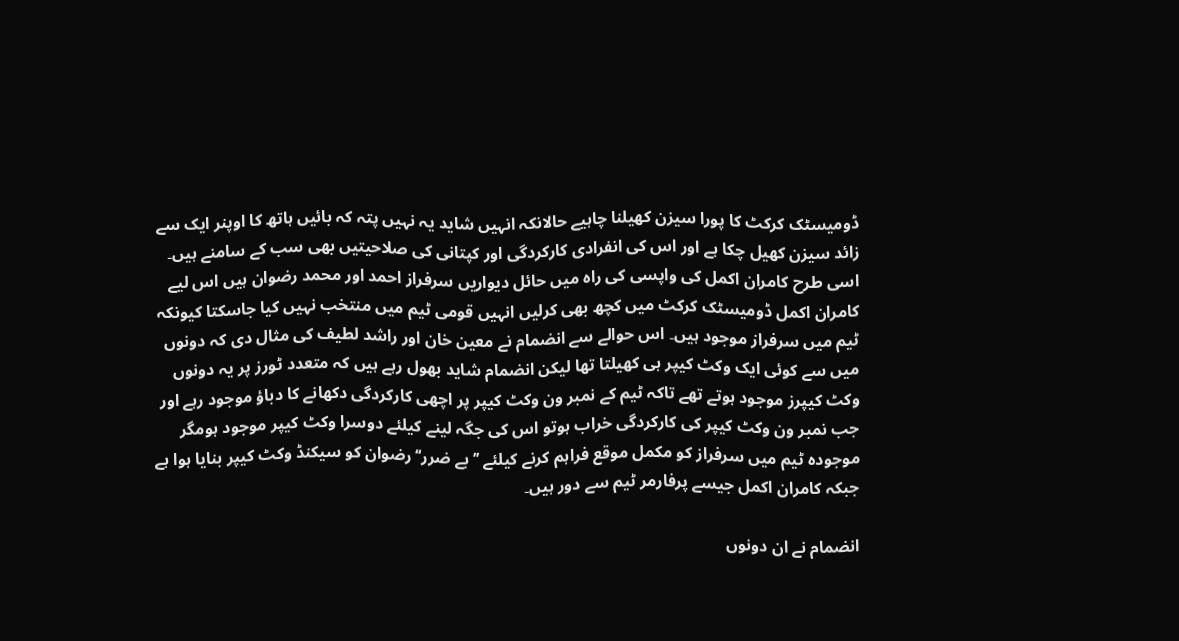ڈومیسٹک کرکٹ کا پورا سیزن کھیلنا چاہیے حالانکہ انہیں شاید یہ نہیں پتہ کہ بائیں ہاتھ کا اوپنر ایک سے زائد سیزن کھیل چکا ہے اور اس کی انفرادی کارکردگی اور کپتانی کی صلاحیتیں بھی سب کے سامنے ہیں۔ اسی طرح کامران اکمل کی واپسی کی راہ میں حائل دیواریں سرفراز احمد اور محمد رضوان ہیں اس لیے کامران اکمل ڈومیسٹک کرکٹ میں کچھ بھی کرلیں انہیں قومی ٹیم میں منتخب نہیں کیا جاسکتا کیونکہ ٹیم میں سرفراز موجود ہیں۔ اس حوالے سے انضمام نے معین خان اور راشد لطیف کی مثال دی کہ دونوں میں سے کوئی ایک وکٹ کیپر ہی کھیلتا تھا لیکن انضمام شاید بھول رہے ہیں کہ متعدد ٹورز پر یہ دونوں وکٹ کیپرز موجود ہوتے تھے تاکہ ٹیم کے نمبر ون وکٹ کیپر پر اچھی کارکردگی دکھانے کا دباؤ موجود رہے اور جب نمبر ون وکٹ کیپر کی کارکردگی خراب ہوتو اس کی جگہ لینے کیلئے دوسرا وکٹ کیپر موجود ہومگر موجودہ ٹیم میں سرفراز کو مکمل موقع فراہم کرنے کیلئے ’’بے ضرر‘‘ رضوان کو سیکنڈ وکٹ کیپر بنایا ہوا ہے جبکہ کامران اکمل جیسے پرفارمر ٹیم سے دور ہیں۔

انضمام نے ان دونوں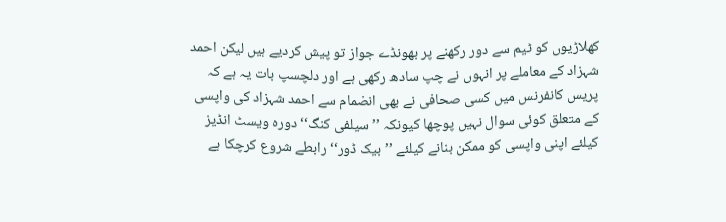کھلاڑیوں کو ٹیم سے دور رکھنے پر بھونڈے جواز تو پیش کردیے ہیں لیکن احمد شہزاد کے معاملے پر انہوں نے چپ سادھ رکھی ہے اور دلچسپ بات یہ ہے کہ پریس کانفرنس میں کسی صحافی نے بھی انضمام سے احمد شہزاد کی واپسی کے متعلق کوئی سوال نہیں پوچھا کیونکہ ’’سیلفی کنگ‘‘ دورہ ویسٹ انڈیز کیلئے اپنی واپسی کو ممکن بنانے کیلئے ’’بیک ڈور‘‘ رابطے شروع کرچکا ہے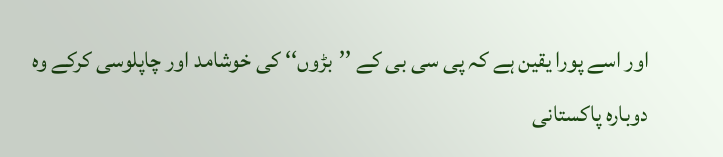اور اسے پورا یقین ہے کہ پی سی بی کے ’’بڑوں‘‘ کی خوشامد اور چاپلوسی کرکے وہ دوبارہ پاکستانی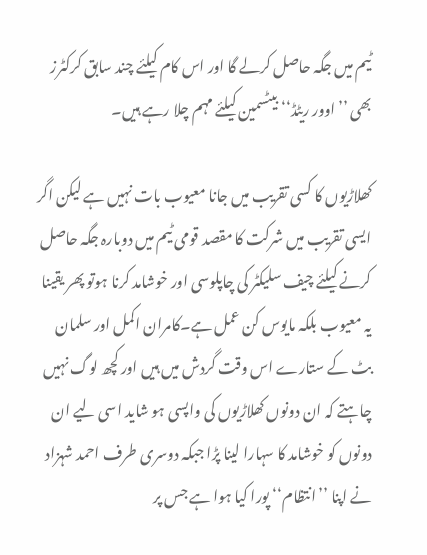ٹیم میں جگہ حاصل کرلے گا اور اس کام کیلئے چند سابق کرکٹرز بھی ’’اوور ریٹڈ‘‘ بیٹسمین کیلئے مہم چلا رہے ہیں۔

کھلاڑیوں کا کسی تقریب میں جانا معیوب بات نہیں ہے لیکن اگر ایسی تقریب میں شرکت کا مقصد قومی ٹیم میں دوبارہ جگہ حاصل کرنے کیلئے چیف سلیکٹر کی چاپلوسی اور خوشامد کرنا ہوتو پھر یقینا یہ معیوب بلکہ مایوس کن عمل ہے۔کامران اکمل اور سلمان بٹ کے ستارے اس وقت گردش میں ہیں اور کچھ لوگ نہیں چاہتے کہ ان دونوں کھلاڑیوں کی واپسی ہو شاید اسی لیے ان دونوں کو خوشامد کا سہارا لینا پڑا جبکہ دوسری طرف احمد شہزاد نے اپنا ’’انتظام‘‘ پورا کیا ہوا ہے جس پر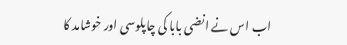اب اس نے انضی بابا کی چاپلوسی اور خوشامد کا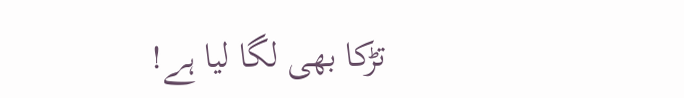تڑکا بھی لگا لیا ہے!